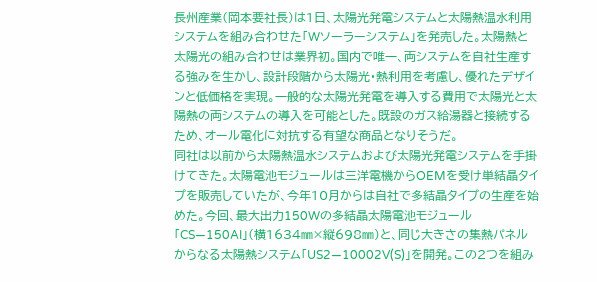長州産業(岡本要社長)は1日、太陽光発電システムと太陽熱温水利用システムを組み合わせた「Wソーラーシステム」を発売した。太陽熱と太陽光の組み合わせは業界初。国内で唯一、両システムを自社生産する強みを生かし、設計段階から太陽光・熱利用を考慮し、優れたデザインと低価格を実現。一般的な太陽光発電を導入する費用で太陽光と太陽熱の両システムの導入を可能とした。既設のガス給湯器と接続するため、オール電化に対抗する有望な商品となりそうだ。
同社は以前から太陽熱温水システムおよび太陽光発電システムを手掛けてきた。太陽電池モジュールは三洋電機からOEMを受け単結晶タイプを販売していたが、今年10月からは自社で多結晶タイプの生産を始めた。今回、最大出力150Wの多結晶太陽電池モジュール「CS―150AI」(横1634㎜×縦698㎜)と、同じ大きさの集熱パネルからなる太陽熱システム「US2―10002V(S)」を開発。この2つを組み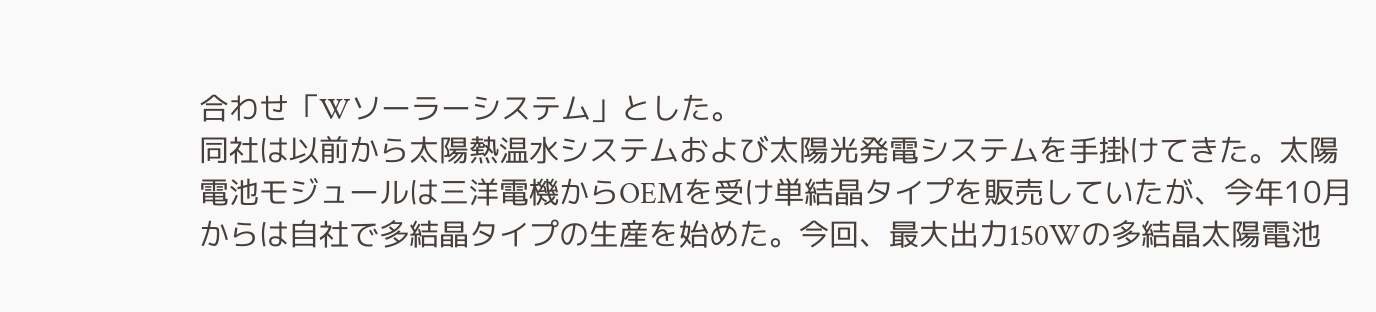合わせ「Wソーラーシステム」とした。
同社は以前から太陽熱温水システムおよび太陽光発電システムを手掛けてきた。太陽電池モジュールは三洋電機からOEMを受け単結晶タイプを販売していたが、今年10月からは自社で多結晶タイプの生産を始めた。今回、最大出力150Wの多結晶太陽電池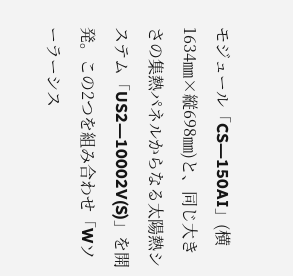モジュール「CS―150AI」(横1634㎜×縦698㎜)と、同じ大きさの集熱パネルからなる太陽熱システム「US2―10002V(S)」を開発。この2つを組み合わせ「Wソーラーシス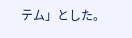テム」とした。